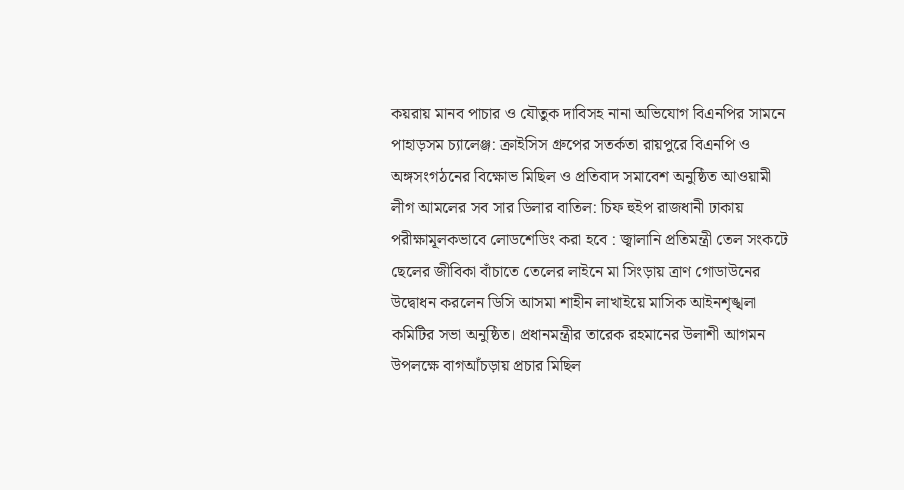কয়রায় মানব পাচার ও যৌতুক দাবিসহ নানা অভিযোগ বিএনপির সামনে পাহাড়সম চ্যালেঞ্জ: ক্রাইসিস গ্রুপের সতর্কতা রায়পুরে বিএনপি ও অঙ্গসংগঠনের বিক্ষোভ মিছিল ও প্রতিবাদ সমাবেশ অনুষ্ঠিত আওয়ামী লীগ আমলের সব সার ডিলার বাতিল: চিফ হুইপ রাজধানী ঢাকায় পরীক্ষামূলকভাবে লোডশেডিং করা হবে : জ্বালানি প্রতিমন্ত্রী তেল সংকটে ছেলের জীবিকা বাঁচাতে তেলের লাইনে মা সিংড়ায় ত্রাণ গোডাউনের উদ্বোধন করলেন ডিসি আসমা শাহীন লাখাইয়ে মাসিক আইনশৃঙ্খলা কমিটির সভা অনুষ্ঠিত। প্রধানমন্ত্রীর তারেক রহমানের উলাশী আগমন উপলক্ষে বাগআঁচড়ায় প্রচার মিছিল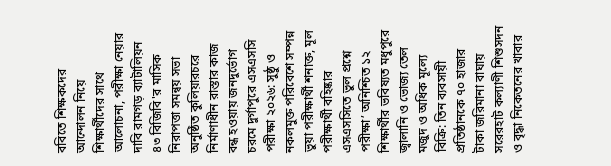ববিতে শিক্ষকদের আন্দোলন নিয়ে শিক্ষার্থীদের সাথে আলোচনা, পরীক্ষা নেয়ার দাবি রামগড় ব্যাটালিয়ন ৪৩ বিজিবি'র মাসিক নিরাপত্তা সমন্বয় সভা অনুষ্ঠিত কুলিয়ারচরে নির্মাণাধীন রাস্তার কাজ বন্ধ হওয়ায় জনদুর্ভোগ চরমে দুর্গাপুরে এসএসসি পরীক্ষা ২০২৬: সুষ্ঠু ও নকলমুক্ত পরিবেশে সম্পন্ন ভুয়া পরীক্ষার্থী শনাক্ত, মূল পরীক্ষার্থী বহিষ্কার এসএসসিতে ভুল প্রশ্নে পরীক্ষা’ অনিশ্চিত ১২ শিক্ষার্থীর ভবিষ্যত মধুপুরে জ্বালানি ও ভোজ্য তেল মজুদ ও অধিক মূল্যে বিক্রি: তিন ব্যবসায়ী প্রতিষ্ঠানকে ৭০ হাজার টাকা জরিমানা বাঘায় সরেরহাট কল্যাণী শিশুসদন ও বৃদ্ধা নিকেতনের খাবার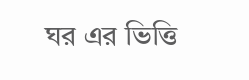ঘর এর ভিত্তি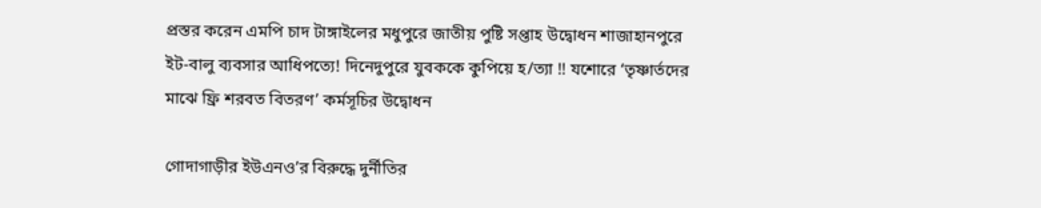প্রস্তর করেন এমপি চাদ টাঙ্গাইলের মধুপুরে জাতীয় পুষ্টি সপ্তাহ উদ্বোধন শাজাহানপুরে ইট-বালু ব্যবসার আধিপত্যে! দিনেদুপুরে যুবককে কুপিয়ে হ/ত্যা !! যশোরে ‘তৃষ্ণার্তদের মাঝে ফ্রি শরবত বিতরণ’ কর্মসূচির উদ্বোধন

গোদাগাড়ীর ইউএনও’র বিরুদ্ধে দুর্নীতির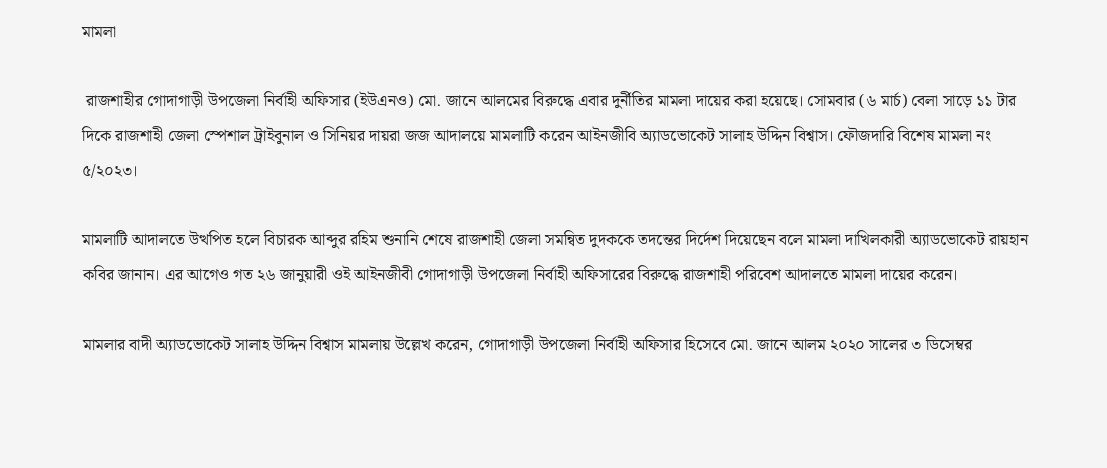মামলা

 রাজশাহীর গোদাগাড়ী উপজেলা নির্বাহী অফিসার (ইউএনও) মো. জানে আলমের বিরুদ্ধে এবার দুর্নীতির মামলা দায়ের করা হয়েছে। সোমবার (৬ মার্চ) বেলা সাড়ে ১১ টার দিকে রাজশাহী জেলা স্পেশাল ট্রাইবুনাল ও সিনিয়র দায়রা জজ আদালয়ে মামলাটি করেন আইনজীবি অ্যাডভোকেট সালাহ উদ্দিন বিশ্বাস। ফৌজদারি বিশেষ মামলা নং ৫/২০২৩।

মামলাটি আদালতে উত্থপিত হলে বিচারক আব্দুর রহিম শুনানি শেষে রাজশাহী জেলা সমন্বিত দুদককে তদন্তের দির্দেশ দিয়েছেন বলে মামলা দাখিলকারী অ্যাডভোকেট রায়হান কবির জানান। এর আগেও গত ২৬ জানুয়ারী ওই আইনজীবী গোদাগাড়ী উপজেলা নির্বাহী অফিসারের বিরুদ্ধে রাজশাহী পরিবেশ আদালতে মামলা দায়ের করেন।

মামলার বাদী অ্যাডভোকেট সালাহ উদ্দিন বিশ্বাস মামলায় উল্লেখ করেন, গোদাগাড়ী উপজেলা নির্বাহী অফিসার হিসেবে মো. জানে আলম ২০২০ সালের ৩ ডিসেম্বর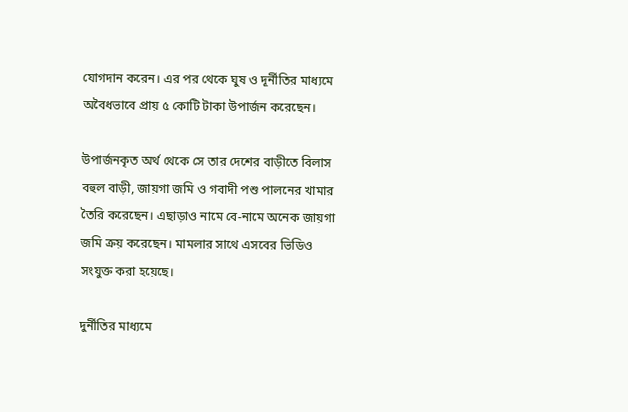যোগদান করেন। এর পর থেকে ঘুষ ও দূর্নীতির মাধ্যমে অবৈধভাবে প্রায় ৫ কোটি টাকা উপার্জন করেছেন।

উপার্জনকৃত অর্থ থেকে সে তার দেশের বাড়ীতে বিলাস বহুল বাড়ী, জায়গা জমি ও গবাদী পশু পালনের খামার তৈরি করেছেন। এছাড়াও নামে বে-নামে অনেক জায়গা জমি ক্রয় করেছেন। মামলার সাথে এসবের ভিডিও সংযুক্ত করা হয়েছে।

দুর্নীতির মাধ্যমে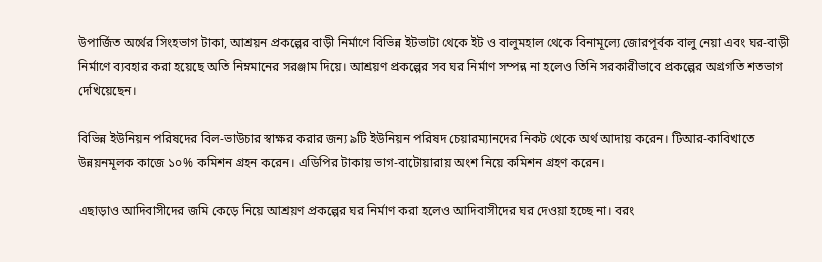উপার্জিত অর্থের সিংহভাগ টাকা, আশ্রয়ন প্রকল্পের বাড়ী নির্মাণে বিভিন্ন ইটভাটা থেকে ইট ও বালুমহাল থেকে বিনামূল্যে জোরপূর্বক বালু নেয়া এবং ঘর-বাড়ী নির্মাণে ব্যবহার করা হয়েছে অতি নিম্নমানের সরঞ্জাম দিয়ে। আশ্রয়ণ প্রকল্পের সব ঘর নির্মাণ সম্পন্ন না হলেও তিনি সরকারীভাবে প্রকল্পের অগ্রগতি শতভাগ দেখিয়েছেন।

বিভিন্ন ইউনিয়ন পরিষদের বিল-ভাউচার স্বাক্ষর করার জন্য ৯টি ইউনিয়ন পরিষদ চেয়ারম্যানদের নিকট থেকে অর্থ আদায় করেন। টিআর-কাবিখাতে উন্নয়নমূলক কাজে ১০% কমিশন গ্রহন করেন। এডিপির টাকায় ভাগ-বাটোয়ারায় অংশ নিয়ে কমিশন গ্রহণ করেন।

এছাড়াও আদিবাসীদের জমি কেড়ে নিয়ে আশ্রয়ণ প্রকল্পের ঘর নির্মাণ করা হলেও আদিবাসীদের ঘর দেওয়া হচ্ছে না। বরং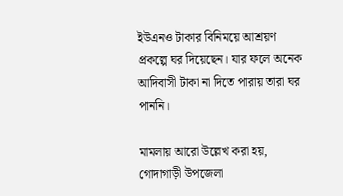ইউএনও টাকার বিনিময়ে আশ্রয়ণ প্রকল্পে ঘর দিয়েছেন। যার ফলে অনেক আদিবাসী টাকা না দিতে পারায় তারা ঘর পাননি।

মামলায় আরো উল্লেখ করা হয়, গোদাগাড়ী উপজেলা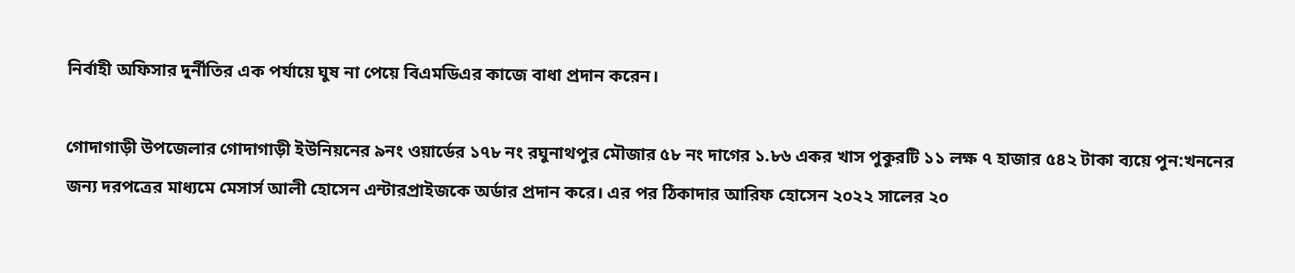নির্বাহী অফিসার দুর্নীতির এক পর্যায়ে ঘুষ না পেয়ে বিএমডিএর কাজে বাধা প্রদান করেন।

গোদাগাড়ী উপজেলার গোদাগাড়ী ইউনিয়নের ৯নং ওয়ার্ডের ১৭৮ নং রঘুনাথপুর মৌজার ৫৮ নং দাগের ১.৮৬ একর খাস পুকুরটি ১১ লক্ষ ৭ হাজার ৫৪২ টাকা ব্যয়ে পুন:খননের জন্য দরপত্রের মাধ্যমে মেসার্স আলী হোসেন এন্টারপ্রাইজকে অর্ডার প্রদান করে। এর পর ঠিকাদার আরিফ হোসেন ২০২২ সালের ২০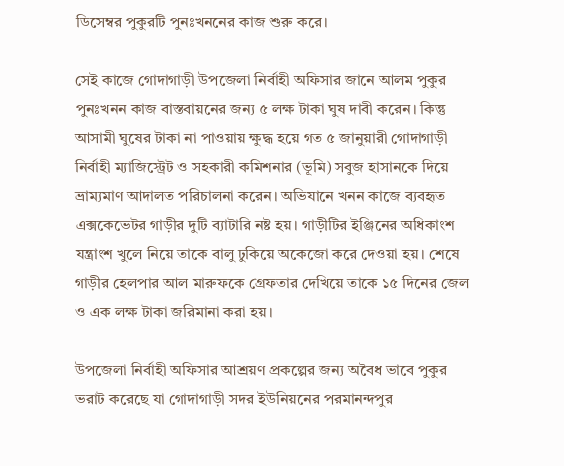ডিসেম্বর পুকুরটি পুনঃখননের কাজ শুরু করে।

সেই কাজে গোদাগাড়ী উপজেলা নির্বাহী অফিসার জানে আলম পুকুর পুনঃখনন কাজ বাস্তবায়নের জন্য ৫ লক্ষ টাকা ঘুষ দাবী করেন। কিন্তু আসামী ঘুষের টাকা না পাওয়ায় ক্ষুদ্ধ হয়ে গত ৫ জানুয়ারী গোদাগাড়ী নির্বাহী ম্যাজিস্ট্রেট ও সহকারী কমিশনার (ভূমি) সবুজ হাসানকে দিয়ে ভ্রাম্যমাণ আদালত পরিচালনা করেন। অভিযানে খনন কাজে ব্যবহৃত এক্সকেভেটর গাড়ীর দুটি ব্যাটারি নষ্ট হয়। গাড়ীটির ইঞ্জিনের অধিকাংশ যন্ত্রাংশ খুলে নিয়ে তাকে বালু ঢুকিয়ে অকেজো করে দেওয়া হয়। শেষে গাড়ীর হেলপার আল মারুফকে গ্রেফতার দেখিয়ে তাকে ১৫ দিনের জেল ও এক লক্ষ টাকা জরিমানা করা হয়।

উপজেলা নির্বাহী অফিসার আশ্রয়ণ প্রকল্পের জন্য অবৈধ ভাবে পুকুর ভরাট করেছে যা গোদাগাড়ী সদর ইউনিয়নের পরমানন্দপুর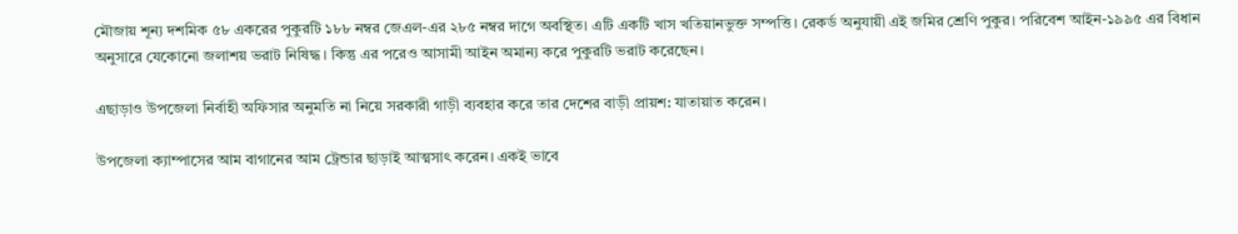মৌজায় শূন্য দশমিক ৫৮ একরের পুকুরটি ১৮৮ নম্বর জেএল-এর ২৮৫ নম্বর দাগে অবস্থিত। এটি একটি খাস খতিয়ানভুক্ত সম্পত্তি। রেকর্ড অনুযায়ী এই জমির শ্রেণি পুকুর। পরিবেশ আইন-১৯৯৫ এর বিধান অনুসারে যেকোনো জলাশয় ভরাট নিষিদ্ধ। কিন্তু এর পরেও আসামী আইন অমান্য করে পুকুরটি ভরাট করেছেন।

এছাড়াও উপজেলা নির্বাহী অফিসার অনুমতি না নিয়ে সরকারী গাড়ী ব্যবহার করে তার দেশের বাড়ী প্রায়শ: যাতায়াত করেন।

উপজেলা ক্যাম্পাসের আম বাগানের আম ট্রেন্ডার ছাড়াই আত্মসাৎ করেন। একই ভাবে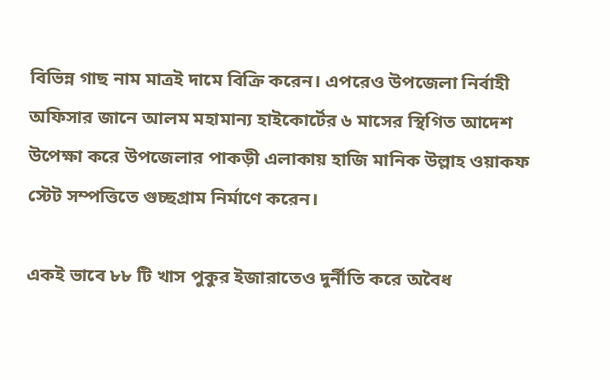বিভিন্ন গাছ নাম মাত্রই দামে বিক্রি করেন। এপরেও উপজেলা নির্বাহী অফিসার জানে আলম মহামান্য হাইকোর্টের ৬ মাসের স্থিগিত আদেশ উপেক্ষা করে উপজেলার পাকড়ী এলাকায় হাজি মানিক উল্লাহ ওয়াকফ স্টেট সম্পত্তিতে গুচ্ছগ্রাম নির্মাণে করেন।

একই ভাবে ৮৮ টি খাস পুকুর ইজারাতেও দুর্নীতি করে অবৈধ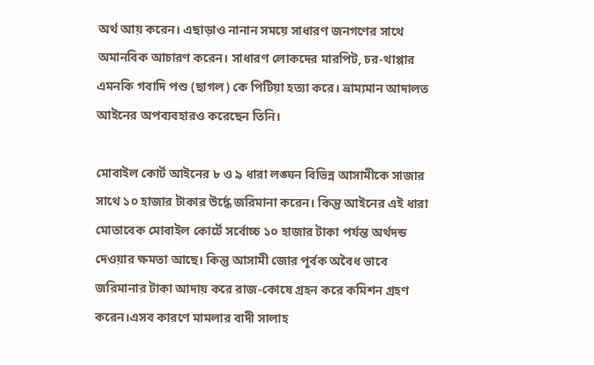অর্থ আয় করেন। এছাড়াও নানান সময়ে সাধারণ জনগণের সাথে অমানবিক আচারণ করেন। সাধারণ লোকদের মারপিট, চর-থাপ্পার এমনকি গবাদি পশু (ছাগল) কে পিটিয়া হত্যা করে। ভ্রাম্যমান আদালত আইনের অপব্যবহারও করেছেন তিনি।

মোবাইল কোর্ট আইনের ৮ ও ৯ ধারা লঙ্ঘন বিভিন্ন আসামীকে সাজার সাথে ১০ হাজার টাকার উর্দ্ধে জরিমানা করেন। কিন্তু আইনের এই ধারা মোতাবেক মোবাইল কোর্টে সর্বোচ্চ ১০ হাজার টাকা পর্যন্ত অর্থদন্ড দেওয়ার ক্ষমতা আছে। কিন্তু আসামী জোর পূর্বক অবৈধ ভাবে জরিমানার টাকা আদায় করে রাজ-কোষে গ্রহন করে কমিশন গ্রহণ করেন।এসব কারণে মামলার বাদী সালাহ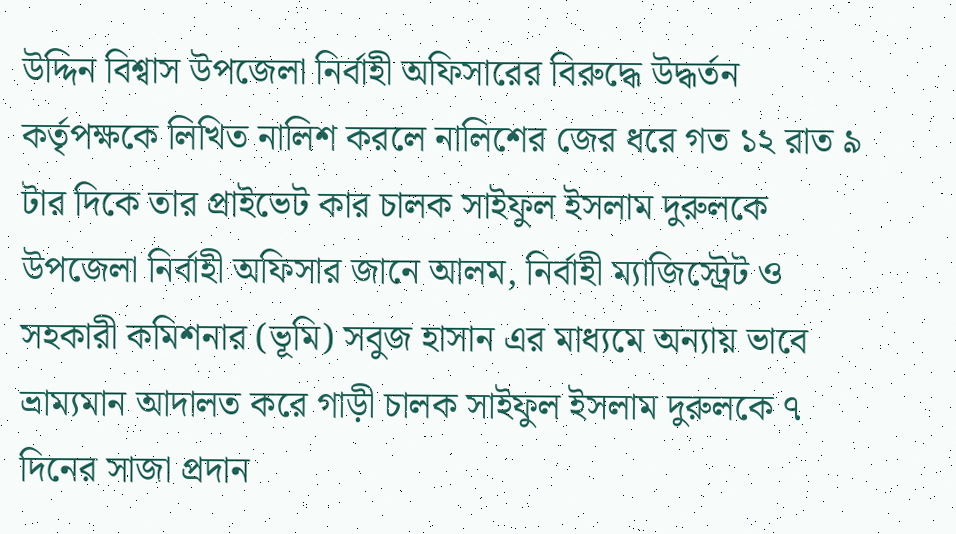উদ্দিন বিশ্বাস উপজেলা নির্বাহী অফিসারের বিরুদ্ধে উদ্ধর্তন কর্তৃপক্ষকে লিখিত নালিশ করলে নালিশের জের ধরে গত ১২ রাত ৯ টার দিকে তার প্রাইভেট কার চালক সাইফুল ইসলাম দুরুলকে উপজেলা নির্বাহী অফিসার জানে আলম, নির্বাহী ম্যাজিস্ট্রেট ও সহকারী কমিশনার (ভূমি) সবুজ হাসান এর মাধ্যমে অন্যায় ভাবে ভ্রাম্যমান আদালত করে গাড়ী চালক সাইফুল ইসলাম দুরুলকে ৭ দিনের সাজা প্রদান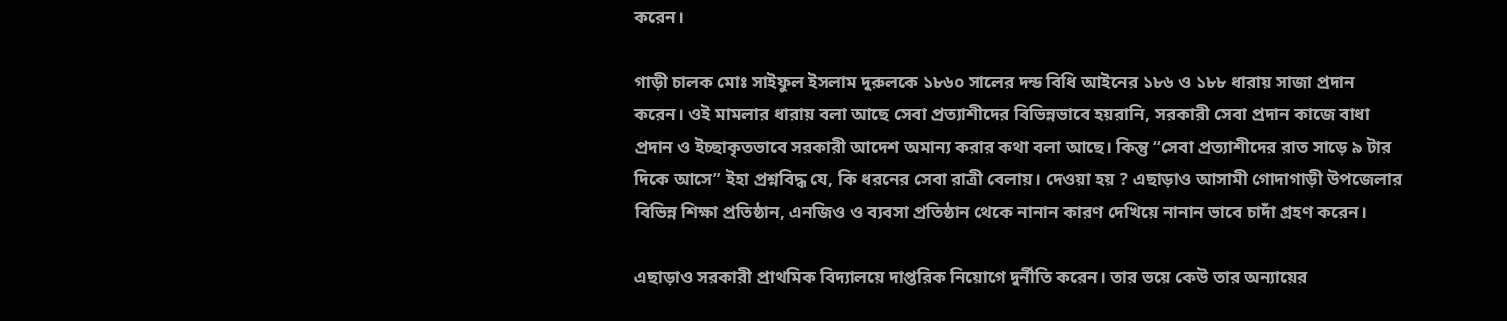করেন।

গাড়ী চালক মোঃ সাইফুল ইসলাম দুরুলকে ১৮৬০ সালের দন্ড বিধি আইনের ১৮৬ ও ১৮৮ ধারায় সাজা প্রদান করেন। ওই মামলার ধারায় বলা আছে সেবা প্রত্যাশীদের বিভিন্নভাবে হয়রানি, সরকারী সেবা প্রদান কাজে বাধা প্রদান ও ইচ্ছাকৃতভাবে সরকারী আদেশ অমান্য করার কথা বলা আছে। কিন্তু “সেবা প্রত্যাশীদের রাত সাড়ে ৯ টার দিকে আসে” ইহা প্রশ্নবিদ্ধ যে, কি ধরনের সেবা রাত্রী বেলায়। দেওয়া হয় ? এছাড়াও আসামী গোদাগাড়ী উপজেলার বিভিন্ন শিক্ষা প্রতিষ্ঠান, এনজিও ও ব্যবসা প্রতিষ্ঠান থেকে নানান কারণ দেখিয়ে নানান ভাবে চাদাঁ গ্রহণ করেন।

এছাড়াও সরকারী প্রাথমিক বিদ্যালয়ে দাপ্তরিক নিয়োগে দুর্নীতি করেন। তার ভয়ে কেউ তার অন্যায়ের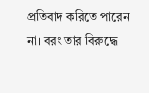প্রতিবাদ করিতে পারেন না। বরং তার বিরুদ্ধে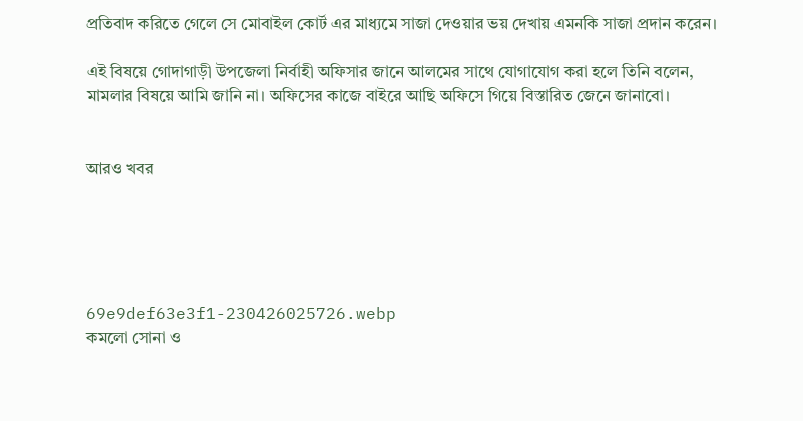প্রতিবাদ করিতে গেলে সে মোবাইল কোর্ট এর মাধ্যমে সাজা দেওয়ার ভয় দেখায় এমনকি সাজা প্রদান করেন।

এই বিষয়ে গোদাগাড়ী উপজেলা নির্বাহী অফিসার জানে আলমের সাথে যোগাযোগ করা হলে তিনি বলেন, মামলার বিষয়ে আমি জানি না। অফিসের কাজে বাইরে আছি অফিসে গিয়ে বিস্তারিত জেনে জানাবো।


আরও খবর





69e9def63e3f1-230426025726.webp
কমলো সোনা ও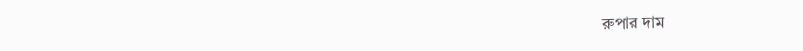রুপার দাম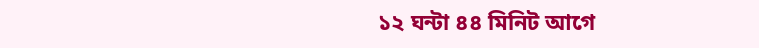১২ ঘন্টা ৪৪ মিনিট আগে